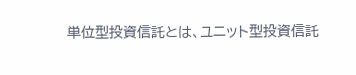単位型投資信託とは、ユニット型投資信託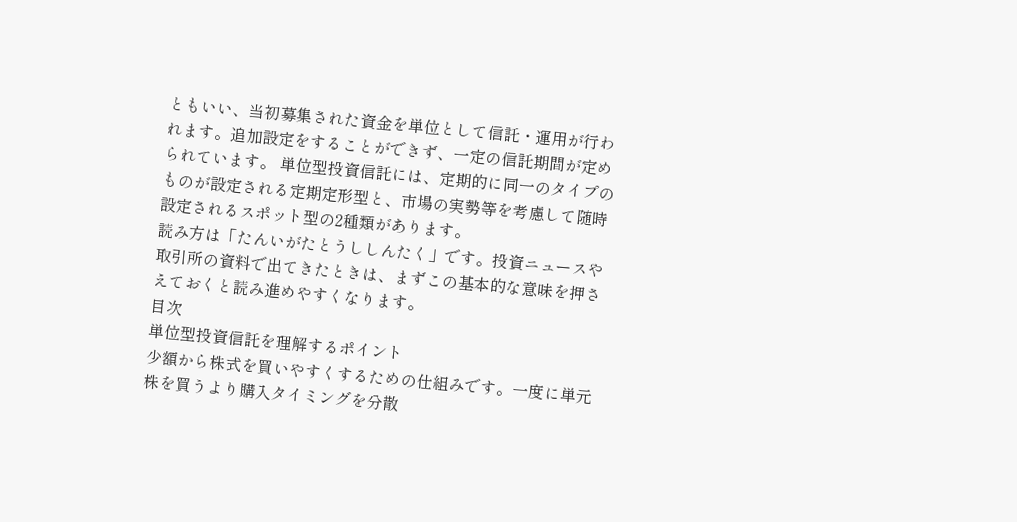ともいい、当初募集された資金を単位として信託・運用が行われます。追加設定をすることができず、一定の信託期間が定められています。 単位型投資信託には、定期的に同一のタイプのものが設定される定期定形型と、市場の実勢等を考慮して随時設定されるスポット型の2種類があります。
読み方は「たんいがたとうししんたく」です。投資ニュースや取引所の資料で出てきたときは、まずこの基本的な意味を押さえておくと読み進めやすくなります。
目次
単位型投資信託を理解するポイント
少額から株式を買いやすくするための仕組みです。一度に単元株を買うより購入タイミングを分散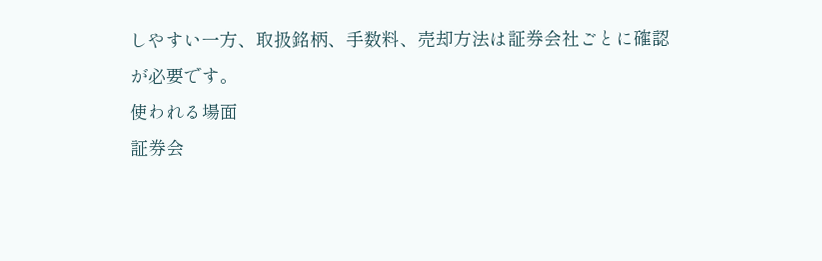しやすい一方、取扱銘柄、手数料、売却方法は証券会社ごとに確認が必要です。
使われる場面
証券会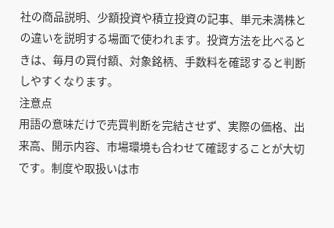社の商品説明、少額投資や積立投資の記事、単元未満株との違いを説明する場面で使われます。投資方法を比べるときは、毎月の買付額、対象銘柄、手数料を確認すると判断しやすくなります。
注意点
用語の意味だけで売買判断を完結させず、実際の価格、出来高、開示内容、市場環境も合わせて確認することが大切です。制度や取扱いは市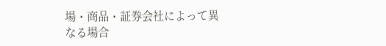場・商品・証券会社によって異なる場合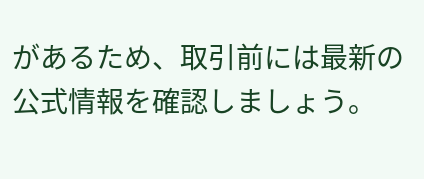があるため、取引前には最新の公式情報を確認しましょう。